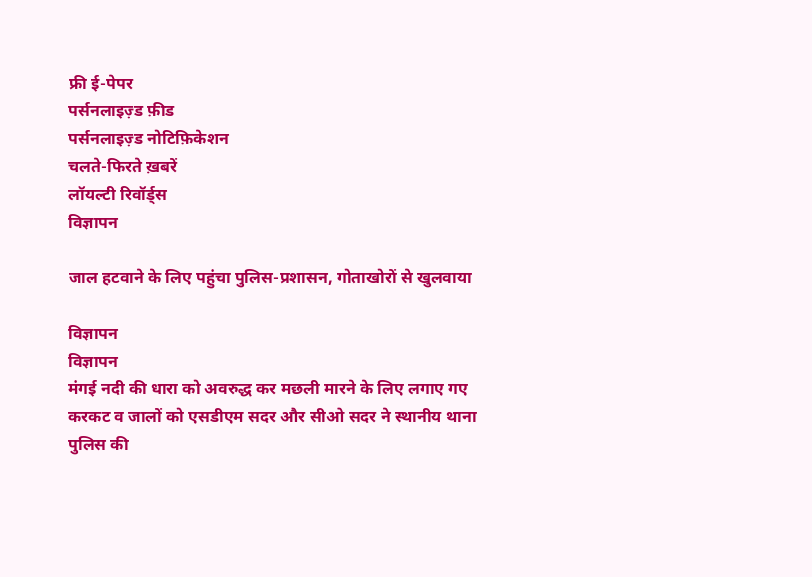फ्री ई-पेपर
पर्सनलाइज़्ड फ़ीड
पर्सनलाइज़्ड नोटिफ़िकेशन
चलते-फिरते ख़बरें
लॉयल्टी रिवॉर्ड्स
विज्ञापन

जाल हटवाने के लिए पहुंचा पुलिस-प्रशासन, गोताखोरों से खुलवाया

विज्ञापन
विज्ञापन
मंगई नदी की धारा को अवरुद्ध कर मछली मारने के लिए लगाए गए करकट व जालों को एसडीएम सदर और सीओ सदर ने स्थानीय थाना पुलिस की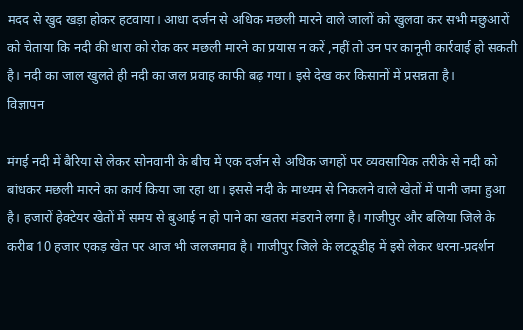मदद से खुद खड़ा होकर हटवाया। आधा दर्जन से अधिक मछली मारने वाले जालों को खुलवा कर सभी मछुआरों को चेताया कि नदी की धारा को रोक कर मछली मारने का प्रयास न करें ,नहीं तो उन पर कानूनी कार्रवाई हो सकती है। नदी का जाल खुलते ही नदी का जल प्रवाह काफी बढ़ गया। इसे देख कर किसानों में प्रसन्नता है।
विज्ञापन

मंगई नदी में बैरिया से लेकर सोनवानी के बीच में एक दर्जन से अधिक जगहों पर व्यवसायिक तरीके से नदी को बांधकर मछली मारने का कार्य किया जा रहा था। इससे नदी के माध्यम से निकलने वाले खेतों में पानी जमा हुआ है। हजारों हेक्टेयर खेतों में समय से बुआई न हो पाने का खतरा मंडराने लगा है। गाजीपुर और बलिया जिले के करीब 10 हजार एकड़ खेत पर आज भी जलजमाव है। गाजीपुर जिले के लटठूडीह में इसे लेकर धरना-प्रदर्शन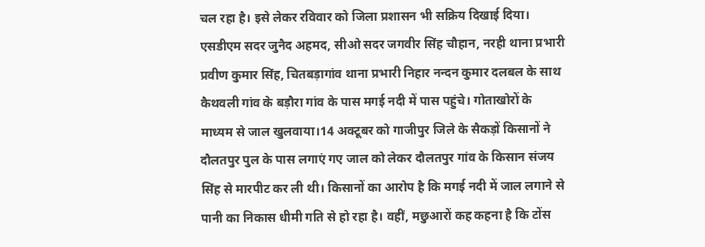चल रहा है। इसे लेकर रविवार को जिला प्रशासन भी सक्रिय दिखाई दिया। एसडीएम सदर जुनैद अहमद, सीओ सदर जगवीर सिंह चौहान, नरही थाना प्रभारी प्रवीण कुमार सिंह, चितबड़ागांव थाना प्रभारी निहार नन्दन कुमार दलबल के साथ कैथवली गांव के बड़ौरा गांव के पास मगई नदी में पास पहुंचे। गोताखोरों के माध्यम से जाल खुलवाया।14 अक्टूबर को गाजीपुर जिले के सैकड़ों किसानों ने दौलतपुर पुल के पास लगाएं गए जाल को लेकर दौलतपुर गांव के किसान संजय सिंह से मारपीट कर ली थी। किसानों का आरोप है कि मगई नदी में जाल लगाने से पानी का निकास धीमी गति से हो रहा है। वहीं, मछुआरों कह कहना है कि टोंस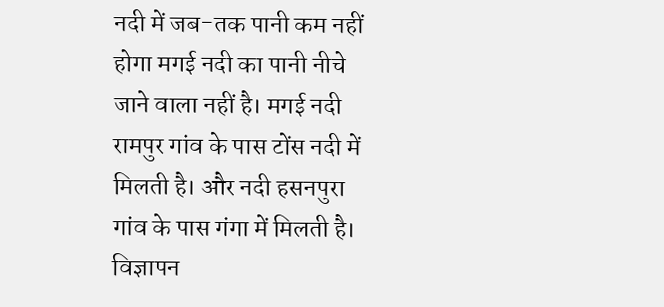नदी में जब-तक पानी कम नहीं होगा मगई नदी का पानी नीचे जाने वाला नहीं है। मगई नदी रामपुर गांव के पास टोंस नदी में मिलती है। और नदी हसनपुरा गांव के पास गंगा में मिलती है।
विज्ञापन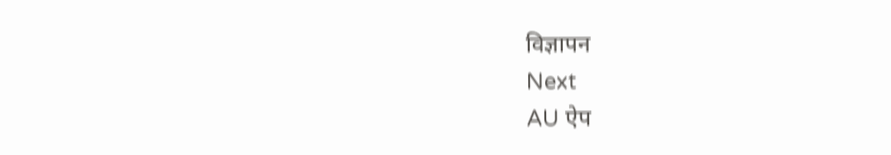विज्ञापन
Next
AU ऐप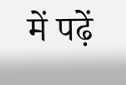में पढ़ें